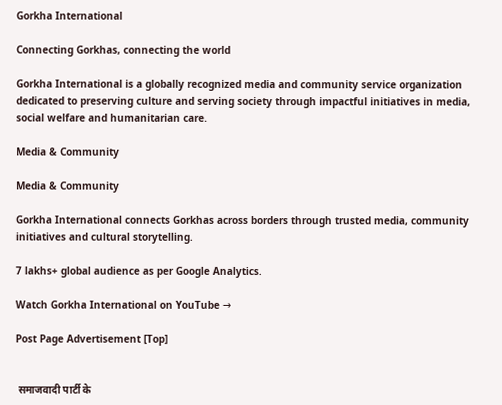Gorkha International

Connecting Gorkhas, connecting the world

Gorkha International is a globally recognized media and community service organization dedicated to preserving culture and serving society through impactful initiatives in media, social welfare and humanitarian care.

Media & Community

Media & Community

Gorkha International connects Gorkhas across borders through trusted media, community initiatives and cultural storytelling.

7 lakhs+ global audience as per Google Analytics.

Watch Gorkha International on YouTube →

Post Page Advertisement [Top]


 समाजवादी पार्टी के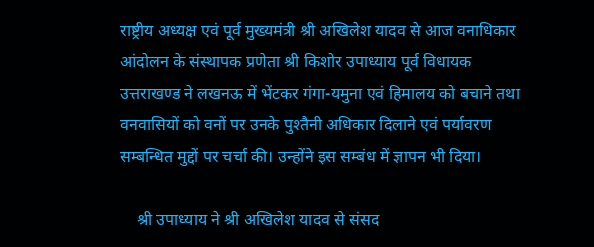राष्ट्रीय अध्यक्ष एवं पूर्व मुख्यमंत्री श्री अखिलेश यादव से आज वनाधिकार आंदोलन के संस्थापक प्रणेता श्री किशोर उपाध्याय पूर्व विधायक उत्तराखण्ड ने लखनऊ में भेंटकर गंगा-यमुना एवं हिमालय को बचाने तथा वनवासियों को वनों पर उनके पुश्तैनी अधिकार दिलाने एवं पर्यावरण सम्बन्धित मुद्दों पर चर्चा की। उन्होंने इस सम्बंध में ज्ञापन भी दिया।

    श्री उपाध्याय ने श्री अखिलेश यादव से संसद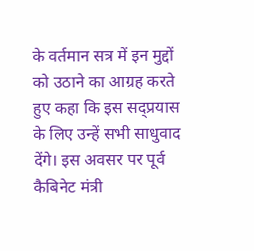के वर्तमान सत्र में इन मुद्दों को उठाने का आग्रह करते हुए कहा कि इस सद्प्रयास के लिए उन्हें सभी साधुवाद देंगे। इस अवसर पर पूर्व कैबिनेट मंत्री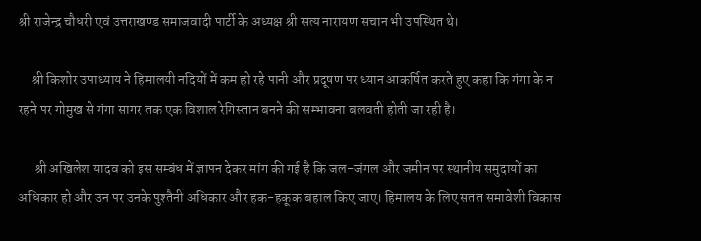श्री राजेन्द्र चौधरी एवं उत्तराखण्ड समाजवादी पार्टी के अध्यक्ष श्री सत्य नारायण सचान भी उपस्थित थे।

     श्री किशोर उपाध्याय ने हिमालयी नदियों में कम हो रहे पानी और प्रदूषण पर ध्यान आकर्षित करते हुए कहा कि गंगा के न रहने पर गोमुख से गंगा सागर तक एक विशाल रेगिस्तान बनने की सम्भावना बलवती होती जा रही है।

      श्री अखिलेश यादव को इस सम्बंध में ज्ञापन देकर मांग की गई है कि जल-जंगल और जमीन पर स्थानीय समुदायों का अधिकार हो और उन पर उनके पुश्तैनी अधिकार और हक-हकूक बहाल किए जाए। हिमालय के लिए सतत समावेशी विकास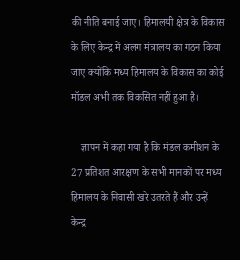की नीति बनाई जाए। हिमालयी क्षेत्र के विकास के लिए केन्द्र में अलग मंत्रालय का गठन किया जाए क्योंकि मध्य हिमालय के विकास का कोई मॉडल अभी तक विकसित नहीं हुआ है।

    ज्ञापन में कहा गया है कि मंडल कमीशन के 27 प्रतिशत आरक्षण के सभी मानकों पर मध्य हिमालय के निवासी खरे उतरते हैं और उन्हें केन्द्र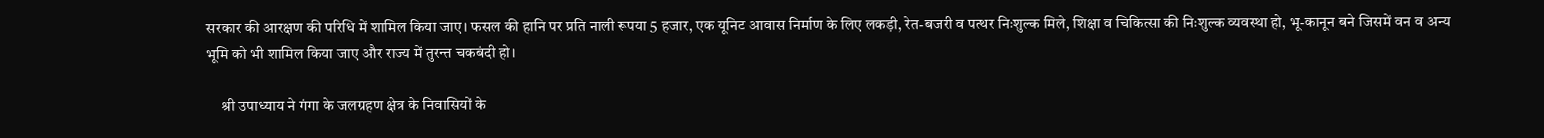सरकार की आरक्षण की परिधि में शामिल किया जाए। फसल की हानि पर प्रति नाली रूपया 5 हजार, एक यूनिट आवास निर्माण के लिए लकड़ी, रेत-बजरी व पत्थर निःशुल्क मिले, शिक्षा व चिकित्सा की निःशुल्क व्यवस्था हो, भू-कानून बने जिसमें वन व अन्य भूमि को भी शामिल किया जाए और राज्य में तुरन्त चकबंदी हो।

     श्री उपाध्याय ने गंगा के जलग्रहण क्षेत्र के निवासियों के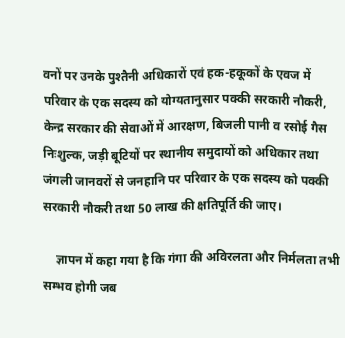वनों पर उनके पुश्तैनी अधिकारों एवं हक-हकूकों के एवज में परिवार के एक सदस्य को योग्यतानुसार पक्की सरकारी नौकरी, केन्द्र सरकार की सेवाओं में आरक्षण, बिजली पानी व रसोई गैस निःशुल्क, जड़ी बूटियों पर स्थानीय समुदायों को अधिकार तथा जंगली जानवरों से जनहानि पर परिवार के एक सदस्य को पक्की सरकारी नौकरी तथा 50 लाख की क्षतिपूर्ति की जाए।

    ज्ञापन में कहा गया है कि गंगा की अविरलता और निर्मलता तभी सम्भव होगी जब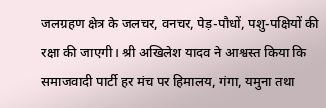जलग्रहण क्षेत्र के जलचर, वनचर, पेड़-पौधों, पशु-पक्षियों की रक्षा की जाएगी। श्री अखिलेश यादव ने आश्वस्त किया कि समाजवादी पार्टी हर मंच पर हिमालय, गंगा, यमुना तथा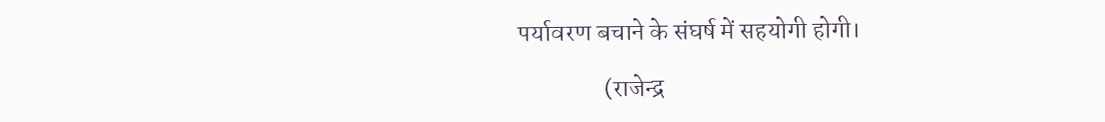पर्यावरण बचाने के संघर्ष में सहयोगी होगी।

                 (राजेन्द्र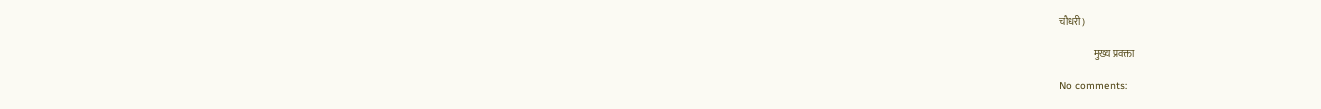चौधरी)

                  मुख्य प्रवक्ता

No comments: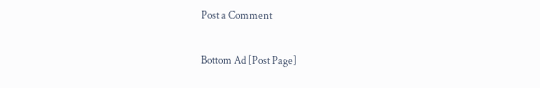Post a Comment

Bottom Ad [Post Page]